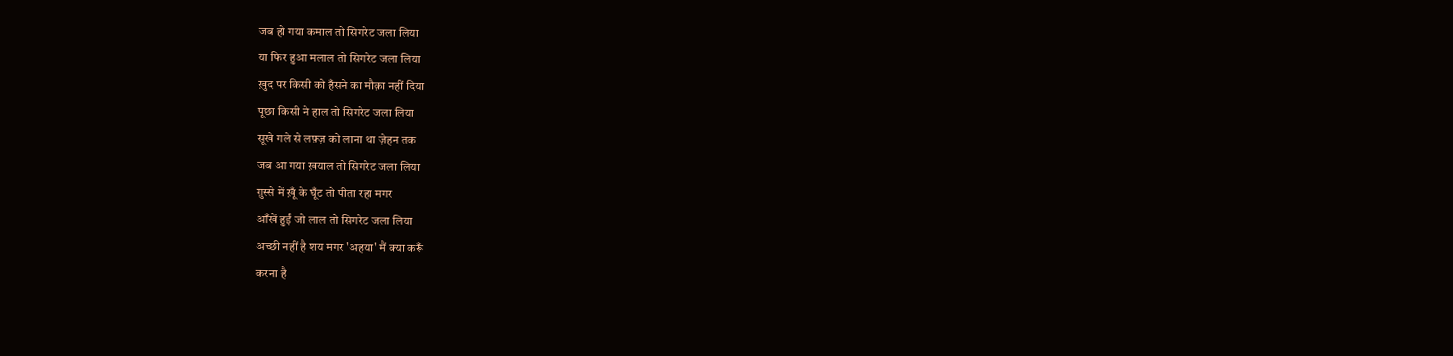जब हो गया कमाल तो सिगरेट जला लिया
या फिर हुआ मलाल तो सिगरेट जला लिया
ख़ुद पर किसी को हँसने का मौक़ा नहीं दिया
पूछा किसी ने हाल तो सिगरेट जला लिया
सूखे गले से लफ़्ज़ को लाना था ज़ेहन तक
जब आ गया ख़याल तो सिगरेट जला लिया
ग़ुस्से में ख़ूँ के घूँट तो पीता रहा मगर
आँखें हुईं जो लाल तो सिगरेट जला लिया
अच्छी नहीं है शय मगर 'अहया' मैं क्या करूँ
करना है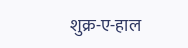शुक्र-ए-हाल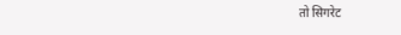तो सिगरेट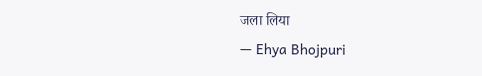जला लिया
— Ehya Bhojpuri